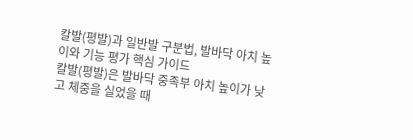칼발(평발)과 일반발 구분법, 발바닥 아치 높이와 기능 평가 핵심 가이드
칼발(평발)은 발바닥 중족부 아치 높이가 낮고 체중을 실었을 때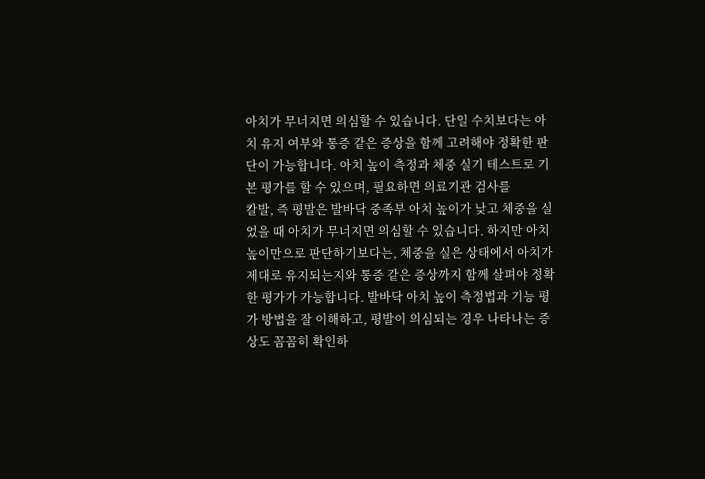아치가 무너지면 의심할 수 있습니다. 단일 수치보다는 아치 유지 여부와 통증 같은 증상을 함께 고려해야 정확한 판단이 가능합니다. 아치 높이 측정과 체중 실기 테스트로 기본 평가를 할 수 있으며, 필요하면 의료기관 검사를
칼발, 즉 평발은 발바닥 중족부 아치 높이가 낮고 체중을 실었을 때 아치가 무너지면 의심할 수 있습니다. 하지만 아치 높이만으로 판단하기보다는, 체중을 실은 상태에서 아치가 제대로 유지되는지와 통증 같은 증상까지 함께 살펴야 정확한 평가가 가능합니다. 발바닥 아치 높이 측정법과 기능 평가 방법을 잘 이해하고, 평발이 의심되는 경우 나타나는 증상도 꼼꼼히 확인하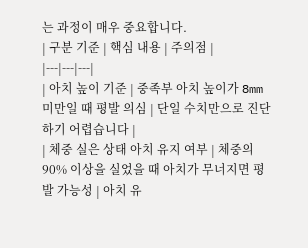는 과정이 매우 중요합니다.
| 구분 기준 | 핵심 내용 | 주의점 |
|---|---|---|
| 아치 높이 기준 | 중족부 아치 높이가 8mm 미만일 때 평발 의심 | 단일 수치만으로 진단하기 어렵습니다 |
| 체중 실은 상태 아치 유지 여부 | 체중의 90% 이상을 실었을 때 아치가 무너지면 평발 가능성 | 아치 유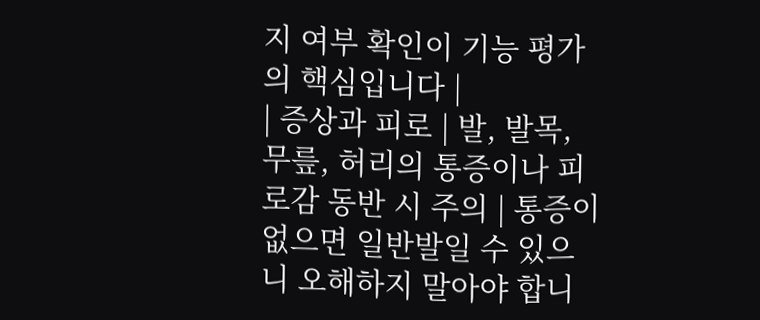지 여부 확인이 기능 평가의 핵심입니다 |
| 증상과 피로 | 발, 발목, 무릎, 허리의 통증이나 피로감 동반 시 주의 | 통증이 없으면 일반발일 수 있으니 오해하지 말아야 합니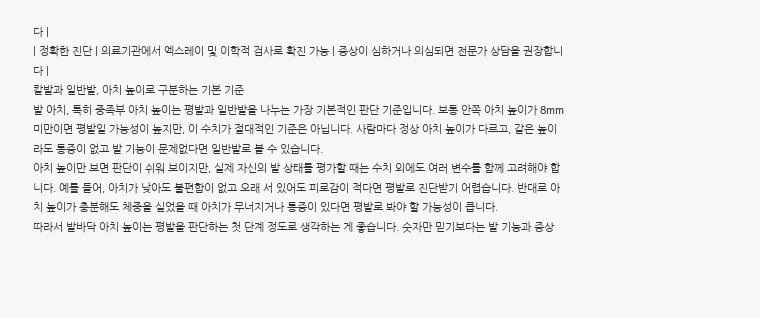다 |
| 정확한 진단 | 의료기관에서 엑스레이 및 이학적 검사로 확진 가능 | 증상이 심하거나 의심되면 전문가 상담을 권장합니다 |
칼발과 일반발, 아치 높이로 구분하는 기본 기준
발 아치, 특히 중족부 아치 높이는 평발과 일반발을 나누는 가장 기본적인 판단 기준입니다. 보통 안쪽 아치 높이가 8mm 미만이면 평발일 가능성이 높지만, 이 수치가 절대적인 기준은 아닙니다. 사람마다 정상 아치 높이가 다르고, 같은 높이라도 통증이 없고 발 기능이 문제없다면 일반발로 볼 수 있습니다.
아치 높이만 보면 판단이 쉬워 보이지만, 실제 자신의 발 상태를 평가할 때는 수치 외에도 여러 변수를 함께 고려해야 합니다. 예를 들어, 아치가 낮아도 불편함이 없고 오래 서 있어도 피로감이 적다면 평발로 진단받기 어렵습니다. 반대로 아치 높이가 충분해도 체중을 실었을 때 아치가 무너지거나 통증이 있다면 평발로 봐야 할 가능성이 큽니다.
따라서 발바닥 아치 높이는 평발을 판단하는 첫 단계 정도로 생각하는 게 좋습니다. 숫자만 믿기보다는 발 기능과 증상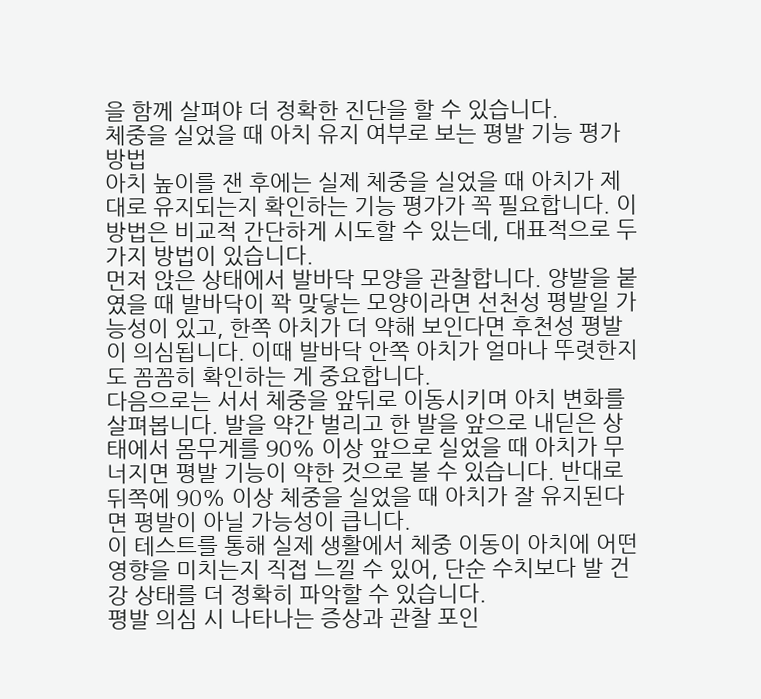을 함께 살펴야 더 정확한 진단을 할 수 있습니다.
체중을 실었을 때 아치 유지 여부로 보는 평발 기능 평가 방법
아치 높이를 잰 후에는 실제 체중을 실었을 때 아치가 제대로 유지되는지 확인하는 기능 평가가 꼭 필요합니다. 이 방법은 비교적 간단하게 시도할 수 있는데, 대표적으로 두 가지 방법이 있습니다.
먼저 앉은 상태에서 발바닥 모양을 관찰합니다. 양발을 붙였을 때 발바닥이 꽉 맞닿는 모양이라면 선천성 평발일 가능성이 있고, 한쪽 아치가 더 약해 보인다면 후천성 평발이 의심됩니다. 이때 발바닥 안쪽 아치가 얼마나 뚜렷한지도 꼼꼼히 확인하는 게 중요합니다.
다음으로는 서서 체중을 앞뒤로 이동시키며 아치 변화를 살펴봅니다. 발을 약간 벌리고 한 발을 앞으로 내딛은 상태에서 몸무게를 90% 이상 앞으로 실었을 때 아치가 무너지면 평발 기능이 약한 것으로 볼 수 있습니다. 반대로 뒤쪽에 90% 이상 체중을 실었을 때 아치가 잘 유지된다면 평발이 아닐 가능성이 큽니다.
이 테스트를 통해 실제 생활에서 체중 이동이 아치에 어떤 영향을 미치는지 직접 느낄 수 있어, 단순 수치보다 발 건강 상태를 더 정확히 파악할 수 있습니다.
평발 의심 시 나타나는 증상과 관찰 포인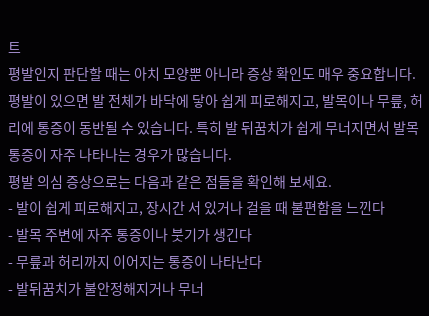트
평발인지 판단할 때는 아치 모양뿐 아니라 증상 확인도 매우 중요합니다. 평발이 있으면 발 전체가 바닥에 닿아 쉽게 피로해지고, 발목이나 무릎, 허리에 통증이 동반될 수 있습니다. 특히 발 뒤꿈치가 쉽게 무너지면서 발목 통증이 자주 나타나는 경우가 많습니다.
평발 의심 증상으로는 다음과 같은 점들을 확인해 보세요.
- 발이 쉽게 피로해지고, 장시간 서 있거나 걸을 때 불편함을 느낀다
- 발목 주변에 자주 통증이나 붓기가 생긴다
- 무릎과 허리까지 이어지는 통증이 나타난다
- 발뒤꿈치가 불안정해지거나 무너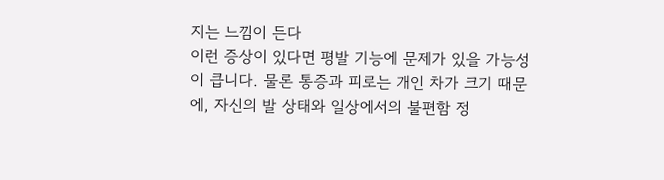지는 느낌이 든다
이런 증상이 있다면 평발 기능에 문제가 있을 가능성이 큽니다. 물론 통증과 피로는 개인 차가 크기 때문에, 자신의 발 상태와 일상에서의 불편함 정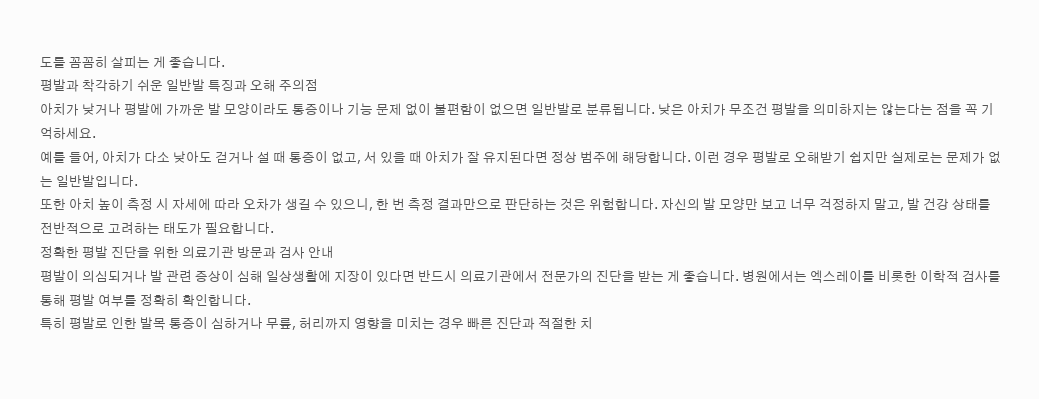도를 꼼꼼히 살피는 게 좋습니다.
평발과 착각하기 쉬운 일반발 특징과 오해 주의점
아치가 낮거나 평발에 가까운 발 모양이라도 통증이나 기능 문제 없이 불편함이 없으면 일반발로 분류됩니다. 낮은 아치가 무조건 평발을 의미하지는 않는다는 점을 꼭 기억하세요.
예를 들어, 아치가 다소 낮아도 걷거나 설 때 통증이 없고, 서 있을 때 아치가 잘 유지된다면 정상 범주에 해당합니다. 이런 경우 평발로 오해받기 쉽지만 실제로는 문제가 없는 일반발입니다.
또한 아치 높이 측정 시 자세에 따라 오차가 생길 수 있으니, 한 번 측정 결과만으로 판단하는 것은 위험합니다. 자신의 발 모양만 보고 너무 걱정하지 말고, 발 건강 상태를 전반적으로 고려하는 태도가 필요합니다.
정확한 평발 진단을 위한 의료기관 방문과 검사 안내
평발이 의심되거나 발 관련 증상이 심해 일상생활에 지장이 있다면 반드시 의료기관에서 전문가의 진단을 받는 게 좋습니다. 병원에서는 엑스레이를 비롯한 이학적 검사를 통해 평발 여부를 정확히 확인합니다.
특히 평발로 인한 발목 통증이 심하거나 무릎, 허리까지 영향을 미치는 경우 빠른 진단과 적절한 치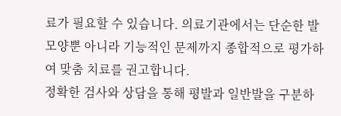료가 필요할 수 있습니다. 의료기관에서는 단순한 발 모양뿐 아니라 기능적인 문제까지 종합적으로 평가하여 맞춤 치료를 권고합니다.
정확한 검사와 상담을 통해 평발과 일반발을 구분하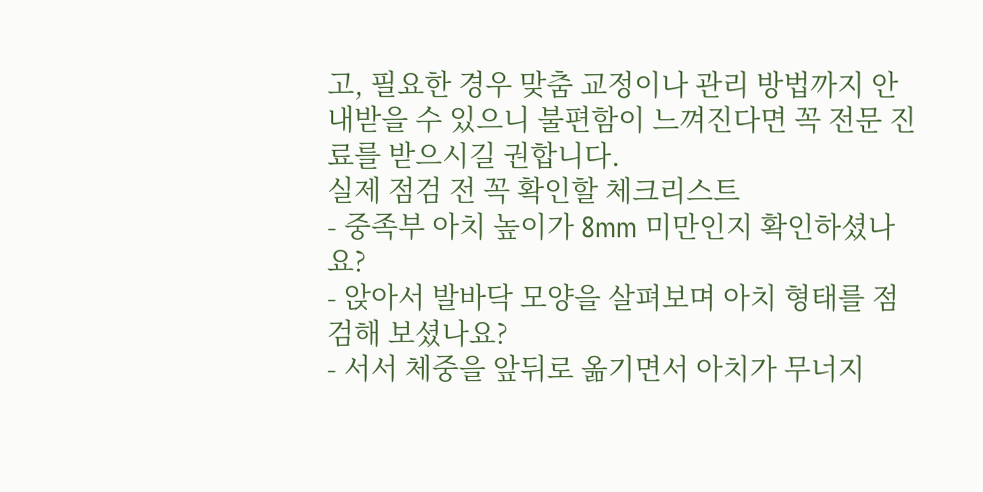고, 필요한 경우 맞춤 교정이나 관리 방법까지 안내받을 수 있으니 불편함이 느껴진다면 꼭 전문 진료를 받으시길 권합니다.
실제 점검 전 꼭 확인할 체크리스트
- 중족부 아치 높이가 8mm 미만인지 확인하셨나요?
- 앉아서 발바닥 모양을 살펴보며 아치 형태를 점검해 보셨나요?
- 서서 체중을 앞뒤로 옮기면서 아치가 무너지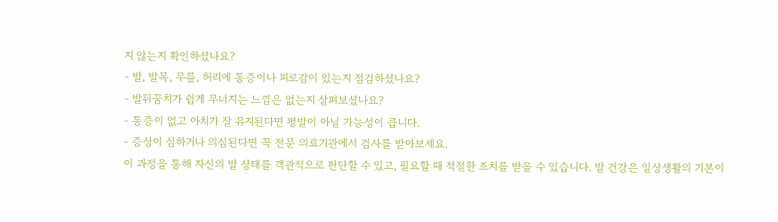지 않는지 확인하셨나요?
- 발, 발목, 무릎, 허리에 통증이나 피로감이 있는지 점검하셨나요?
- 발뒤꿈치가 쉽게 무너지는 느낌은 없는지 살펴보셨나요?
- 통증이 없고 아치가 잘 유지된다면 평발이 아닐 가능성이 큽니다.
- 증상이 심하거나 의심된다면 꼭 전문 의료기관에서 검사를 받아보세요.
이 과정을 통해 자신의 발 상태를 객관적으로 판단할 수 있고, 필요할 때 적절한 조치를 받을 수 있습니다. 발 건강은 일상생활의 기본이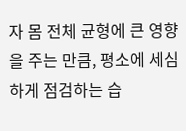자 몸 전체 균형에 큰 영향을 주는 만큼, 평소에 세심하게 점검하는 습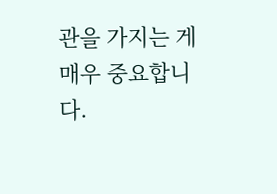관을 가지는 게 매우 중요합니다.